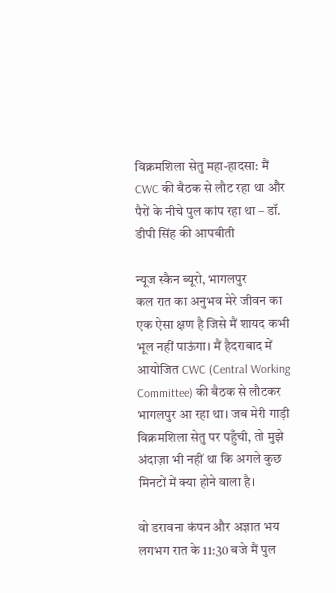विक्रमशिला सेतु महा-हादसा: मैं CWC की बैठक से लौट रहा था और पैरों के नीचे पुल कांप रहा था – डॉ. डीपी सिंह की आपबीती

न्यूज स्कैन ब्यूरो, भागलपुर
कल रात का अनुभव मेरे जीवन का एक ऐसा क्षण है जिसे मैं शायद कभी भूल नहीं पाऊंगा। मैं हैदराबाद में आयोजित CWC (Central Working Committee) की बैठक से लौटकर भागलपुर आ रहा था। जब मेरी गाड़ी विक्रमशिला सेतु पर पहुँची, तो मुझे अंदाज़ा भी नहीं था कि अगले कुछ मिनटों में क्या होने वाला है।

वो डरावना कंपन और अज्ञात भय
लगभग रात के 11:30 बजे मैं पुल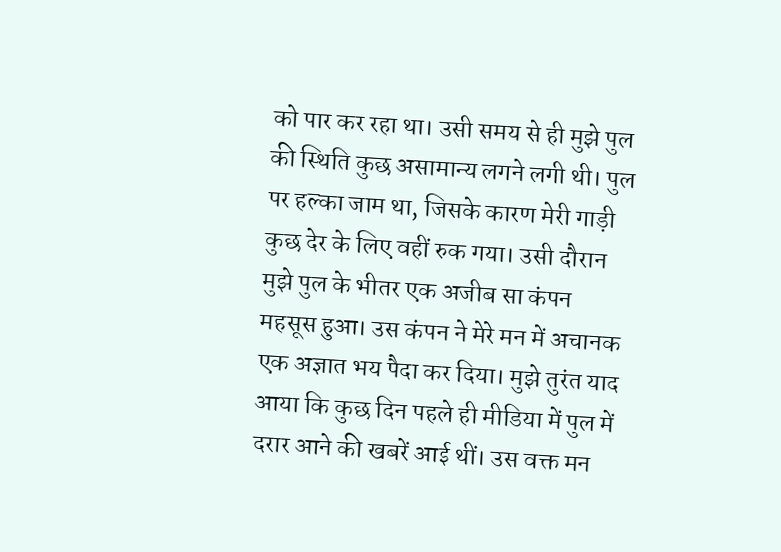को पार कर रहा था। उसी समय से ही मुझे पुल की स्थिति कुछ असामान्य लगने लगी थी। पुल पर हल्का जाम था, जिसके कारण मेरी गाड़ी कुछ देर के लिए वहीं रुक गया। उसी दौरान मुझे पुल के भीतर एक अजीब सा कंपन महसूस हुआ। उस कंपन ने मेरे मन में अचानक एक अज्ञात भय पैदा कर दिया। मुझे तुरंत याद आया कि कुछ दिन पहले ही मीडिया में पुल में दरार आने की खबरें आई थीं। उस वक्त मन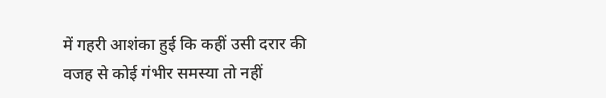में गहरी आशंका हुई कि कहीं उसी दरार की वजह से कोई गंभीर समस्या तो नहीं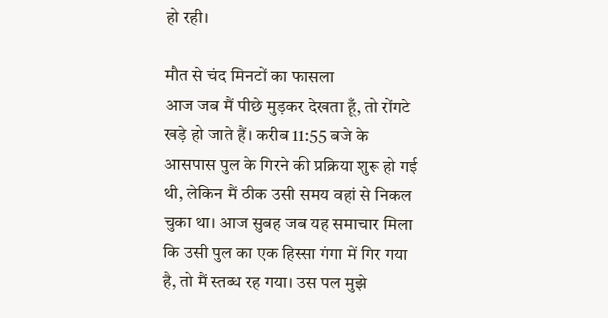हो रही।

मौत से चंद मिनटों का फासला
आज जब मैं पीछे मुड़कर देखता हूँ, तो रोंगटे खड़े हो जाते हैं। करीब 11:55 बजे के आसपास पुल के गिरने की प्रक्रिया शुरू हो गई थी, लेकिन मैं ठीक उसी समय वहां से निकल चुका था। आज सुबह जब यह समाचार मिला कि उसी पुल का एक हिस्सा गंगा में गिर गया है, तो मैं स्तब्ध रह गया। उस पल मुझे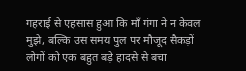गहराई से एहसास हुआ कि माँ गंगा ने न केवल मुझे, बल्कि उस समय पुल पर मौजूद सैकड़ों लोगों को एक बहुत बड़े हादसे से बचा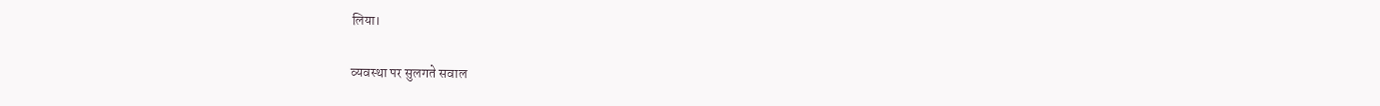लिया।

व्यवस्था पर सुलगते सवाल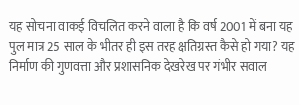यह सोचना वाकई विचलित करने वाला है कि वर्ष 2001 में बना यह पुल मात्र 25 साल के भीतर ही इस तरह क्षतिग्रस्त कैसे हो गया? यह निर्माण की गुणवत्ता और प्रशासनिक देखरेख पर गंभीर सवाल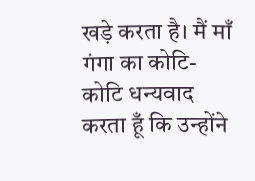खड़े करता है। मैं माँ गंगा का कोटि-कोटि धन्यवाद करता हूँ कि उन्होंने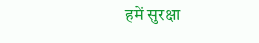हमें सुरक्षा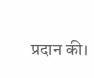प्रदान की।